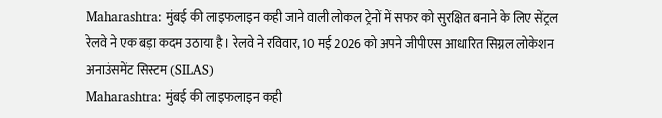Maharashtra: मुंबई की लाइफलाइन कही जाने वाली लोकल ट्रेनों में सफर को सुरक्षित बनाने के लिए सेंट्रल रेलवे ने एक बड़ा कदम उठाया है। रेलवे ने रविवार, 10 मई 2026 को अपने जीपीएस आधारित सिग्नल लोकेशन अनाउंसमेंट सिस्टम (SILAS)
Maharashtra: मुंबई की लाइफलाइन कही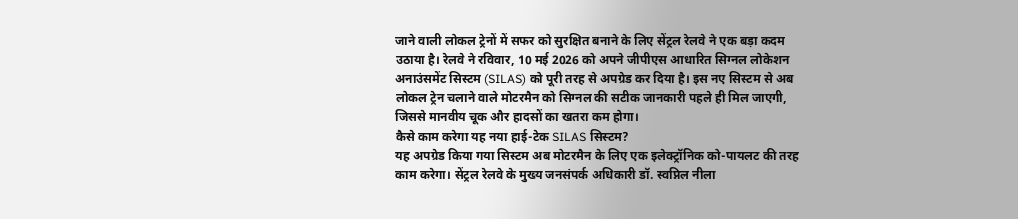जाने वाली लोकल ट्रेनों में सफर को सुरक्षित बनाने के लिए सेंट्रल रेलवे ने एक बड़ा कदम उठाया है। रेलवे ने रविवार, 10 मई 2026 को अपने जीपीएस आधारित सिग्नल लोकेशन अनाउंसमेंट सिस्टम (SILAS) को पूरी तरह से अपग्रेड कर दिया है। इस नए सिस्टम से अब लोकल ट्रेन चलाने वाले मोटरमैन को सिग्नल की सटीक जानकारी पहले ही मिल जाएगी, जिससे मानवीय चूक और हादसों का खतरा कम होगा।
कैसे काम करेगा यह नया हाई-टेक SILAS सिस्टम?
यह अपग्रेड किया गया सिस्टम अब मोटरमैन के लिए एक इलेक्ट्रॉनिक को-पायलट की तरह काम करेगा। सेंट्रल रेलवे के मुख्य जनसंपर्क अधिकारी डॉ. स्वप्निल नीला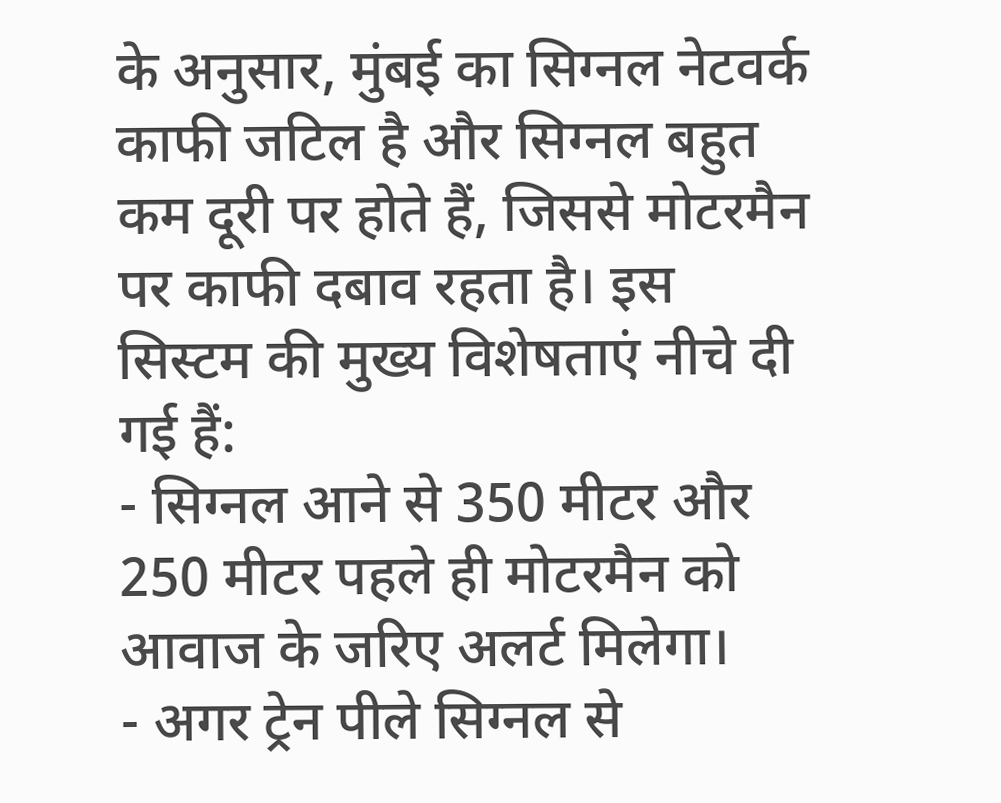के अनुसार, मुंबई का सिग्नल नेटवर्क काफी जटिल है और सिग्नल बहुत कम दूरी पर होते हैं, जिससे मोटरमैन पर काफी दबाव रहता है। इस सिस्टम की मुख्य विशेषताएं नीचे दी गई हैं:
- सिग्नल आने से 350 मीटर और 250 मीटर पहले ही मोटरमैन को आवाज के जरिए अलर्ट मिलेगा।
- अगर ट्रेन पीले सिग्नल से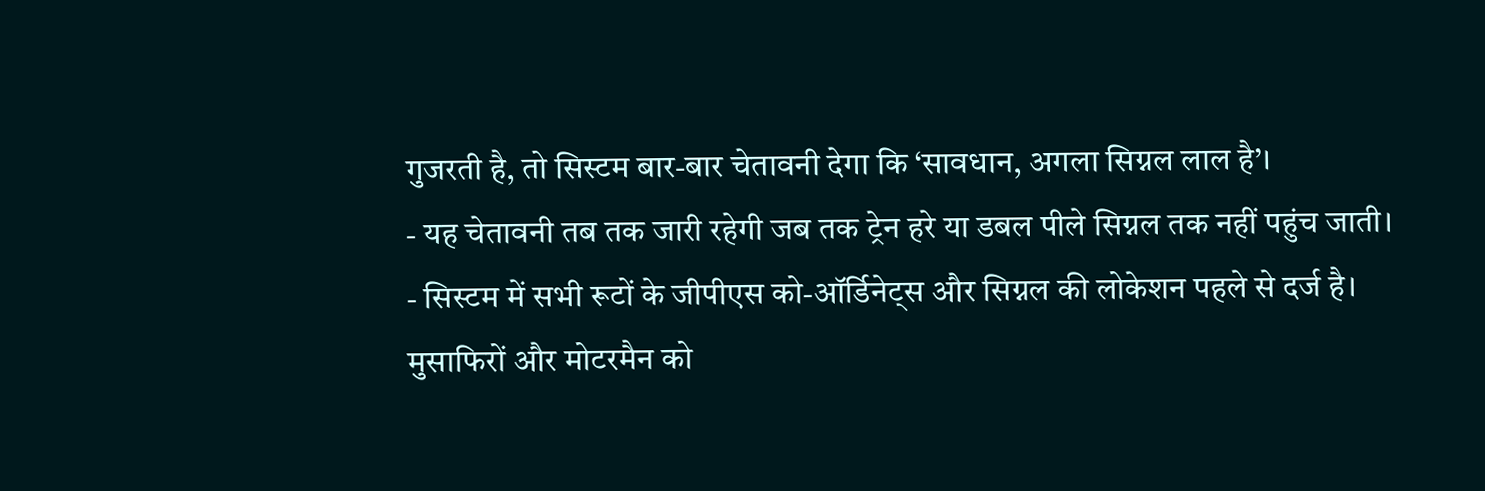गुजरती है, तो सिस्टम बार-बार चेतावनी देगा कि ‘सावधान, अगला सिग्नल लाल है’।
- यह चेतावनी तब तक जारी रहेगी जब तक ट्रेन हरे या डबल पीले सिग्नल तक नहीं पहुंच जाती।
- सिस्टम में सभी रूटों के जीपीएस को-ऑर्डिनेट्स और सिग्नल की लोकेशन पहले से दर्ज है।
मुसाफिरों और मोटरमैन को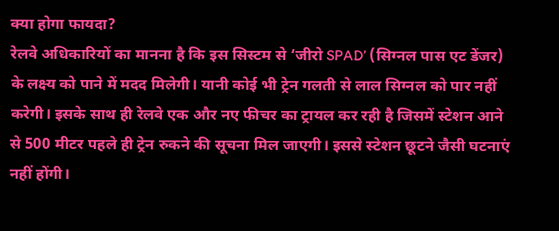क्या होगा फायदा?
रेलवे अधिकारियों का मानना है कि इस सिस्टम से ‘जीरो SPAD’ (सिग्नल पास एट डेंजर) के लक्ष्य को पाने में मदद मिलेगी। यानी कोई भी ट्रेन गलती से लाल सिग्नल को पार नहीं करेगी। इसके साथ ही रेलवे एक और नए फीचर का ट्रायल कर रही है जिसमें स्टेशन आने से 500 मीटर पहले ही ट्रेन रुकने की सूचना मिल जाएगी। इससे स्टेशन छूटने जैसी घटनाएं नहीं होंगी।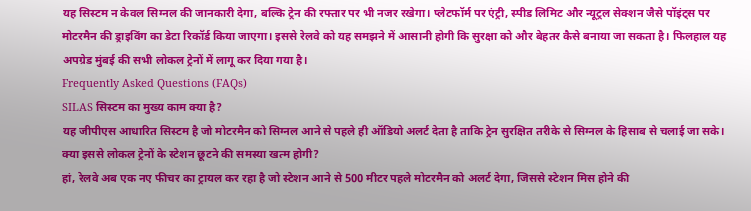यह सिस्टम न केवल सिग्नल की जानकारी देगा, बल्कि ट्रेन की रफ्तार पर भी नजर रखेगा। प्लेटफॉर्म पर एंट्री, स्पीड लिमिट और न्यूट्रल सेक्शन जैसे पॉइंट्स पर मोटरमैन की ड्राइविंग का डेटा रिकॉर्ड किया जाएगा। इससे रेलवे को यह समझने में आसानी होगी कि सुरक्षा को और बेहतर कैसे बनाया जा सकता है। फिलहाल यह अपग्रेड मुंबई की सभी लोकल ट्रेनों में लागू कर दिया गया है।
Frequently Asked Questions (FAQs)
SILAS सिस्टम का मुख्य काम क्या है?
यह जीपीएस आधारित सिस्टम है जो मोटरमैन को सिग्नल आने से पहले ही ऑडियो अलर्ट देता है ताकि ट्रेन सुरक्षित तरीके से सिग्नल के हिसाब से चलाई जा सके।
क्या इससे लोकल ट्रेनों के स्टेशन छूटने की समस्या खत्म होगी?
हां, रेलवे अब एक नए फीचर का ट्रायल कर रहा है जो स्टेशन आने से 500 मीटर पहले मोटरमैन को अलर्ट देगा, जिससे स्टेशन मिस होने की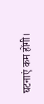घटनाएं कम होंगी।